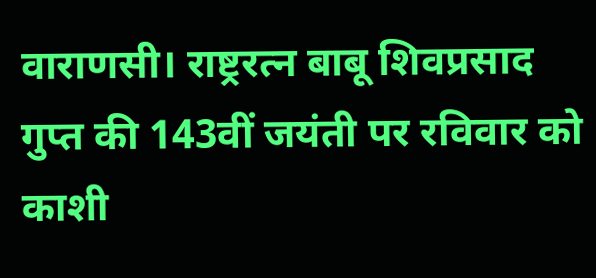वाराणसी। राष्ट्ररत्न बाबू शिवप्रसाद गुप्त की 143वीं जयंती पर रविवार को काशी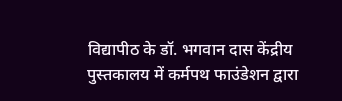विद्यापीठ के डॉ. भगवान दास केंद्रीय पुस्तकालय में कर्मपथ फाउंडेशन द्वारा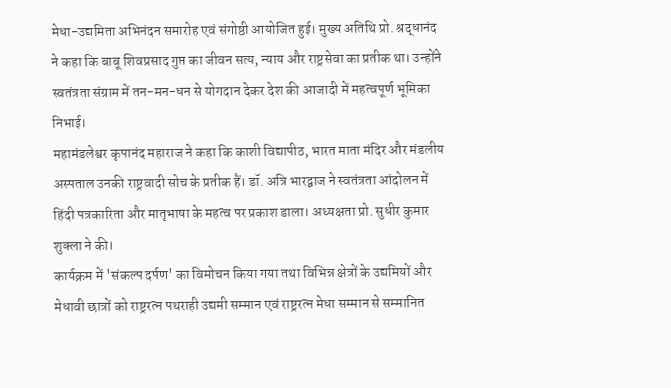मेधा-उद्यमिता अभिनंदन समारोह एवं संगोष्ठी आयोजित हुई। मुख्य अतिथि प्रो. श्रद्धानंद ने कहा कि बाबू शिवप्रसाद गुप्त का जीवन सत्य, न्याय और राष्ट्रसेवा का प्रतीक था। उन्होंने स्वतंत्रता संग्राम में तन-मन-धन से योगदान देकर देश की आजादी में महत्वपूर्ण भूमिका निभाई।
महामंडलेश्वर कृपानंद महाराज ने कहा कि काशी विद्यापीठ, भारत माता मंदिर और मंडलीय अस्पताल उनकी राष्ट्रवादी सोच के प्रतीक हैं। डॉ. अत्रि भारद्वाज ने स्वतंत्रता आंदोलन में हिंदी पत्रकारिता और मातृभाषा के महत्व पर प्रकाश डाला। अध्यक्षता प्रो. सुधीर कुमार शुक्ला ने की।
कार्यक्रम में 'संकल्प दर्पण' का विमोचन किया गया तथा विभिन्न क्षेत्रों के उद्यमियों और मेधावी छात्रों को राष्ट्ररत्न पथराही उद्यमी सम्मान एवं राष्ट्ररत्न मेधा सम्मान से सम्मानित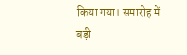किया गया। समारोह में बड़ी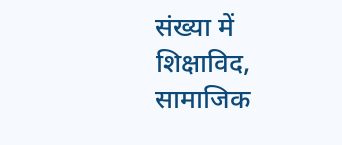संख्या में शिक्षाविद, सामाजिक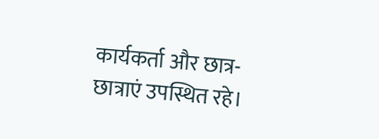कार्यकर्ता और छात्र-छात्राएं उपस्थित रहे।